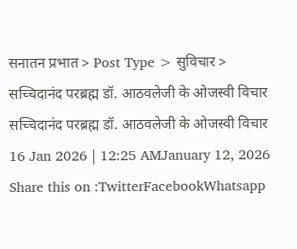सनातन प्रभात > Post Type > सुविचार > सच्चिदानंद परब्रह्म डॉ. आठवलेजी के ओजस्वी विचार सच्चिदानंद परब्रह्म डॉ. आठवलेजी के ओजस्वी विचार 16 Jan 2026 | 12:25 AMJanuary 12, 2026 Share this on :TwitterFacebookWhatsapp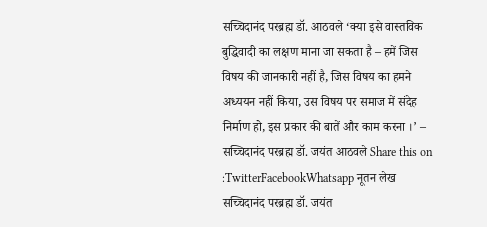सच्चिदानंद परब्रह्म डॉ. आठवले ‘क्या इसे वास्तविक बुद्धिवादी का लक्षण माना जा सकता है – हमें जिस विषय की जानकारी नहीं है, जिस विषय का हमने अध्ययन नहीं किया, उस विषय पर समाज में संदेह निर्माण हो, इस प्रकार की बातें और काम करना ।’ – सच्चिदानंद परब्रह्म डॉ. जयंत आठवले Share this on :TwitterFacebookWhatsapp नूतन लेख सच्चिदानंद परब्रह्म डॉ. जयंत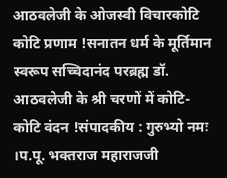आठवलेजी के ओजस्वी विचारकोटि कोटि प्रणाम !सनातन धर्म के मूर्तिमान स्वरूप सच्चिदानंद परब्रह्म डॉ. आठवलेजी के श्री चरणों में कोटि-कोटि वंदन !संपादकीय : गुरुभ्यो नमः ।प.पू. भक्तराज महाराजजी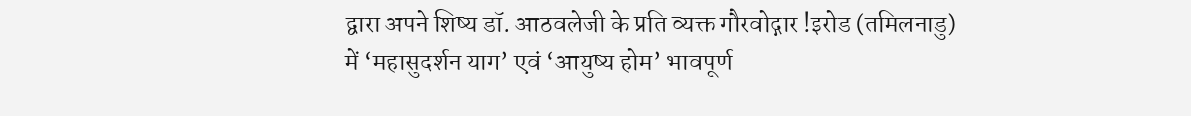द्वारा अपने शिष्य डॉ. आठवलेजी के प्रति व्यक्त गौरवोद्गार !इरोड (तमिलनाडु) में ‘महासुदर्शन याग’ एवं ‘आयुष्य होम’ भावपूर्ण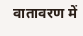वातावरण में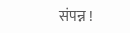संपन्न !